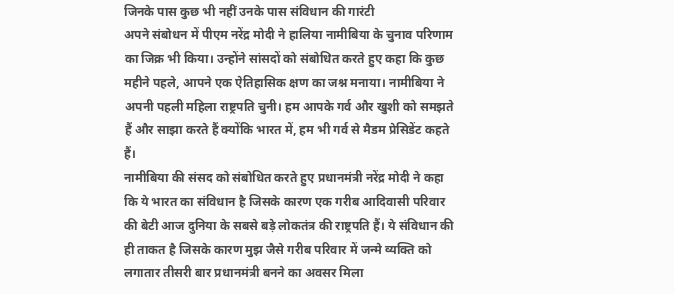जिनके पास कुछ भी नहीं उनके पास संविधान की गारंटी
अपने संबोधन में पीएम नरेंद्र मोदी ने हालिया नामीबिया के चुनाव परिणाम का जिक्र भी किया। उन्होंने सांसदों को संबोधित करते हुए कहा कि कुछ महीने पहले, आपने एक ऐतिहासिक क्षण का जश्न मनाया। नामीबिया ने अपनी पहली महिला राष्ट्रपति चुनी। हम आपके गर्व और खुशी को समझते हैं और साझा करते हैं क्योंकि भारत में, हम भी गर्व से मैडम प्रेसिडेंट कहते हैं।
नामीबिया की संसद को संबोधित करते हुए प्रधानमंत्री नरेंद्र मोदी ने कहा कि ये भारत का संविधान है जिसके कारण एक गरीब आदिवासी परिवार की बेटी आज दुनिया के सबसे बड़े लोकतंत्र की राष्ट्रपति हैं। ये संविधान की ही ताकत है जिसके कारण मुझ जैसे गरीब परिवार में जन्मे व्यक्ति को लगातार तीसरी बार प्रधानमंत्री बनने का अवसर मिला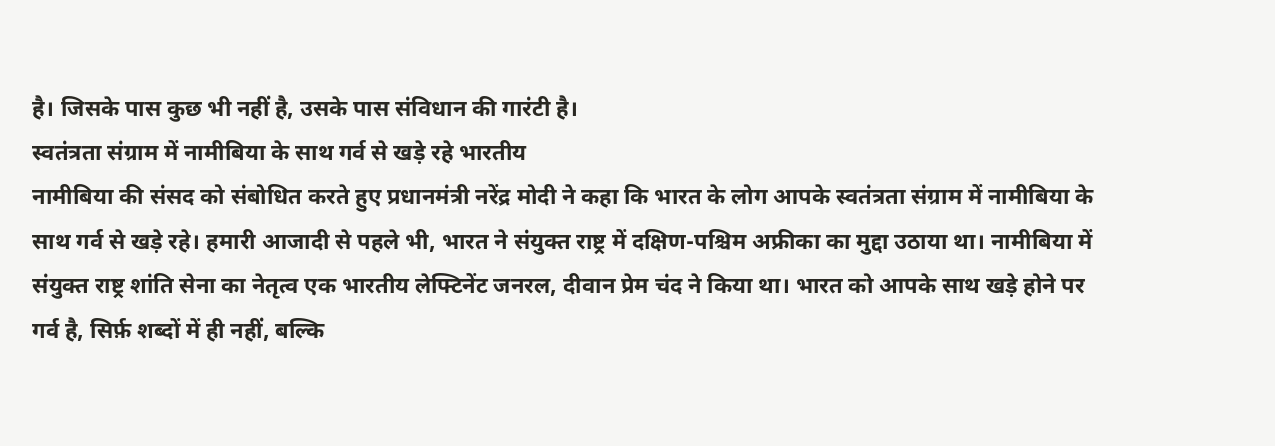है। जिसके पास कुछ भी नहीं है, उसके पास संविधान की गारंटी है।
स्वतंत्रता संग्राम में नामीबिया के साथ गर्व से खड़े रहे भारतीय
नामीबिया की संसद को संबोधित करते हुए प्रधानमंत्री नरेंद्र मोदी ने कहा कि भारत के लोग आपके स्वतंत्रता संग्राम में नामीबिया के साथ गर्व से खड़े रहे। हमारी आजादी से पहले भी, भारत ने संयुक्त राष्ट्र में दक्षिण-पश्चिम अफ्रीका का मुद्दा उठाया था। नामीबिया में संयुक्त राष्ट्र शांति सेना का नेतृत्व एक भारतीय लेफ्टिनेंट जनरल, दीवान प्रेम चंद ने किया था। भारत को आपके साथ खड़े होने पर गर्व है, सिर्फ़ शब्दों में ही नहीं, बल्कि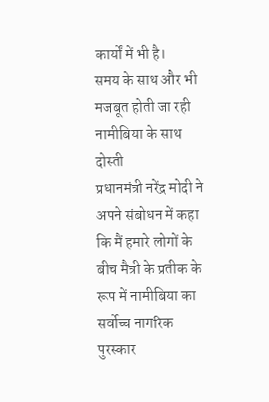कार्यों में भी है।
समय के साथ और भी मजबूत होती जा रही नामीबिया के साथ दोस्ती
प्रधानमंत्री नरेंद्र मोदी ने अपने संबोधन में कहा कि मैं हमारे लोगों के बीच मैत्री के प्रतीक के रूप में नामीबिया का सर्वोच्च नागरिक पुरस्कार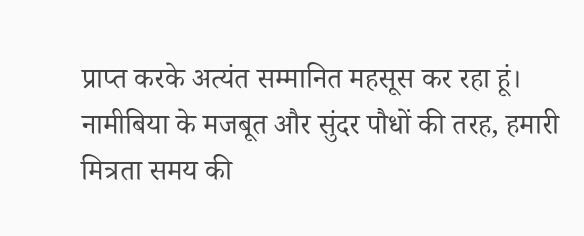प्राप्त करके अत्यंत सम्मानित महसूस कर रहा हूं। नामीबिया के मजबूत और सुंदर पौधों की तरह, हमारी मित्रता समय की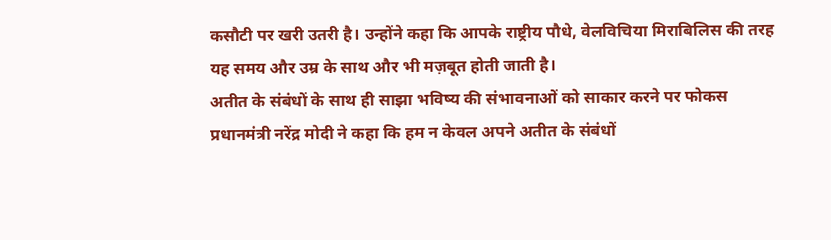कसौटी पर खरी उतरी है। उन्होंने कहा कि आपके राष्ट्रीय पौधे, वेलविचिया मिराबिलिस की तरह यह समय और उम्र के साथ और भी मज़बूत होती जाती है।
अतीत के संबंधों के साथ ही साझा भविष्य की संभावनाओं को साकार करने पर फोकस
प्रधानमंत्री नरेंद्र मोदी ने कहा कि हम न केवल अपने अतीत के संबंधों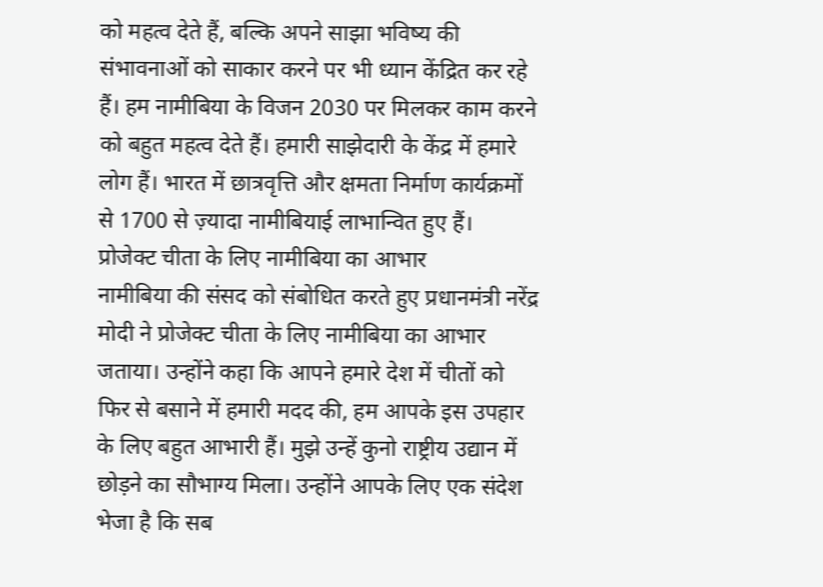को महत्व देते हैं, बल्कि अपने साझा भविष्य की संभावनाओं को साकार करने पर भी ध्यान केंद्रित कर रहे हैं। हम नामीबिया के विजन 2030 पर मिलकर काम करने को बहुत महत्व देते हैं। हमारी साझेदारी के केंद्र में हमारे लोग हैं। भारत में छात्रवृत्ति और क्षमता निर्माण कार्यक्रमों से 1700 से ज़्यादा नामीबियाई लाभान्वित हुए हैं।
प्रोजेक्ट चीता के लिए नामीबिया का आभार
नामीबिया की संसद को संबोधित करते हुए प्रधानमंत्री नरेंद्र मोदी ने प्रोजेक्ट चीता के लिए नामीबिया का आभार जताया। उन्होंने कहा कि आपने हमारे देश में चीतों को फिर से बसाने में हमारी मदद की, हम आपके इस उपहार के लिए बहुत आभारी हैं। मुझे उन्हें कुनो राष्ट्रीय उद्यान में छोड़ने का सौभाग्य मिला। उन्होंने आपके लिए एक संदेश भेजा है कि सब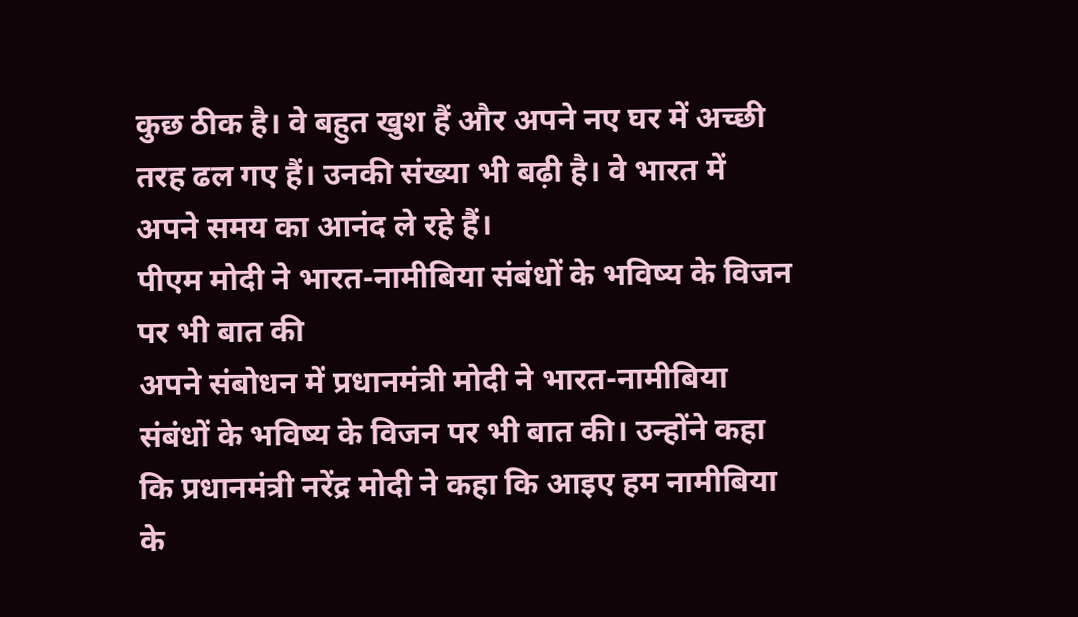कुछ ठीक है। वे बहुत खुश हैं और अपने नए घर में अच्छी तरह ढल गए हैं। उनकी संख्या भी बढ़ी है। वे भारत में अपने समय का आनंद ले रहे हैं।
पीएम मोदी ने भारत-नामीबिया संबंधों के भविष्य के विजन पर भी बात की
अपने संबोधन में प्रधानमंत्री मोदी ने भारत-नामीबिया संबंधों के भविष्य के विजन पर भी बात की। उन्होंने कहा कि प्रधानमंत्री नरेंद्र मोदी ने कहा कि आइए हम नामीबिया के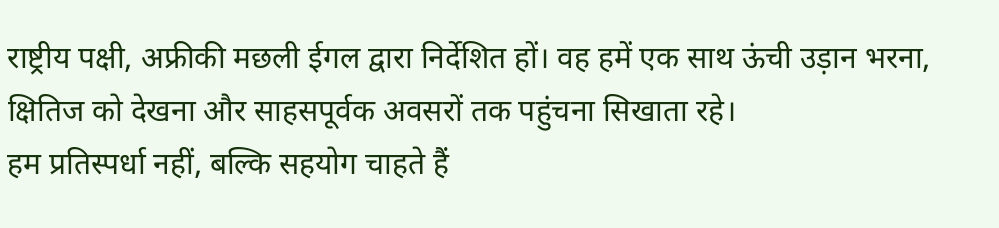राष्ट्रीय पक्षी, अफ्रीकी मछली ईगल द्वारा निर्देशित हों। वह हमें एक साथ ऊंची उड़ान भरना, क्षितिज को देखना और साहसपूर्वक अवसरों तक पहुंचना सिखाता रहे।
हम प्रतिस्पर्धा नहीं, बल्कि सहयोग चाहते हैं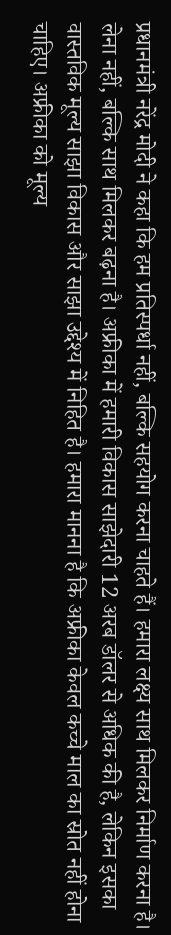प्रधानमंत्री नरेंद्र मोदी ने कहा कि हम प्रतिस्पर्धा नहीं, बल्कि सहयोग करना चाहते हैं। हमारा लक्ष्य साथ मिलकर निर्माण करना है। लेना नहीं, बल्कि साथ मिलकर बढ़ना है। अफ्रीका में हमारी विकास साझेदारी 12 अरब डॉलर से अधिक की है, लेकिन इसका वास्तविक मूल्य साझा विकास और साझा उद्देश्य में निहित है। हमारा मानना है कि अफ्रीका केवल कच्चे माल का स्रोत नहीं होना चाहिए। अफ्रीका को मूल्य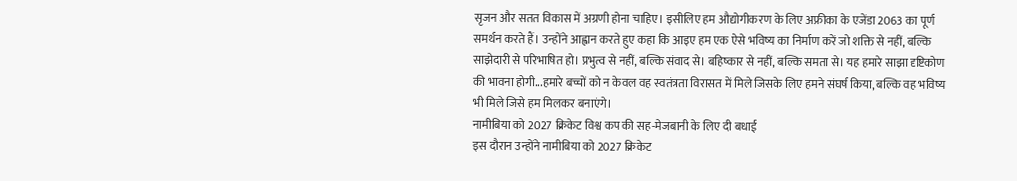सृजन और सतत विकास में अग्रणी होना चाहिए। इसीलिए हम औद्योगीकरण के लिए अफ्रीका के एजेंडा 2063 का पूर्ण समर्थन करते हैं। उन्होंने आह्वान करते हुए कहा कि आइए हम एक ऐसे भविष्य का निर्माण करें जो शक्ति से नहीं, बल्कि साझेदारी से परिभाषित हो। प्रभुत्व से नहीं, बल्कि संवाद से। बहिष्कार से नहीं, बल्कि समता से। यह हमारे साझा दृष्टिकोण की भावना होगी...हमारे बच्चों को न केवल वह स्वतंत्रता विरासत में मिले जिसके लिए हमने संघर्ष किया, बल्कि वह भविष्य भी मिले जिसे हम मिलकर बनाएंगे।
नामीबिया को 2027 क्रिकेट विश्व कप की सह-मेजबानी के लिए दी बधाई
इस दौरान उन्होंने नामीबिया को 2027 क्रिकेट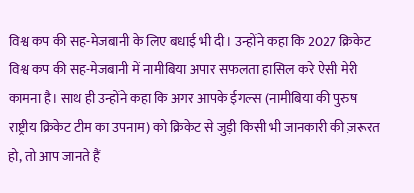विश्व कप की सह-मेजबानी के लिए बधाई भी दी। उन्होंने कहा कि 2027 क्रिकेट विश्व कप की सह-मेजबानी में नामीबिया अपार सफलता हासिल करे ऐसी मेरी कामना है। साथ ही उन्होंने कहा कि अगर आपके ईगल्स (नामीबिया की पुरुष राष्ट्रीय क्रिकेट टीम का उपनाम) को क्रिकेट से जुड़ी किसी भी जानकारी की ज़रूरत हो, तो आप जानते हैं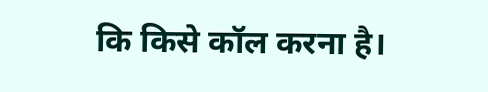कि किसे कॉल करना है।